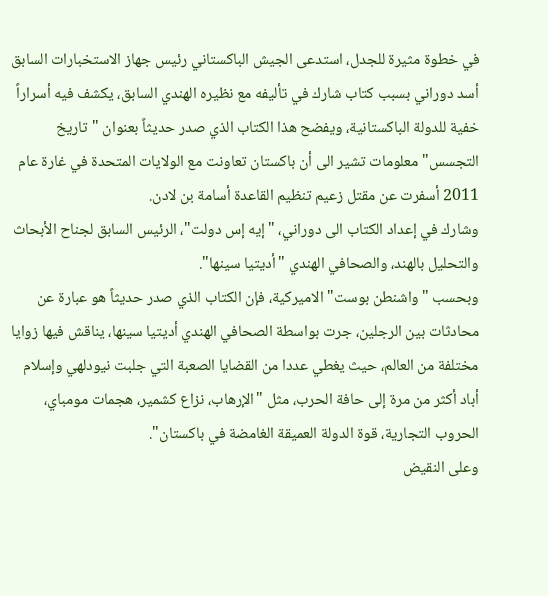في خطوة مثيرة للجدل، استدعى الجيش الباكستاني رئيس جهاز الاستخبارات السابق أسد دوراني بسبب كتاب شارك في تأليفه مع نظيره الهندي السابق، يكشف فيه أسراراً خفية للدولة الباكستانية، ويفضح هذا الكتاب الذي صدر حديثاً بعنوان "تاريخ التجسس" معلومات تشير الى أن باكستان تعاونت مع الولايات المتحدة في غارة عام 2011 أسفرت عن مقتل زعيم تنظيم القاعدة أسامة بن لادن.
وشارك في إعداد الكتاب الى دوراني، "إيه إس دولت"، الرئيس السابق لجناح الأبحاث والتحليل بالهند، والصحافي الهندي "أديتيا سينها".
وبحسب "واشنطن بوست" الاميركية، فإن الكتاب الذي صدر حديثاً هو عبارة عن محادثات بين الرجلين، جرت بواسطة الصحافي الهندي أديتيا سينها، يناقش فيها زوايا مختلفة من العالم، حيث يغطي عددا من القضايا الصعبة التي جلبت نيودلهي وإسلام أباد أكثر من مرة إلى حافة الحرب، مثل "الإرهاب، نزاع كشمير، هجمات مومباي، الحروب التجارية، قوة الدولة العميقة الغامضة في باكستان".
وعلى النقيض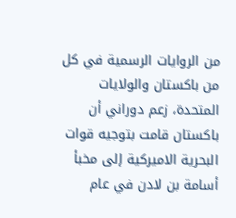من الروايات الرسمية في كل من باكستان والولايات المتحدة، زعم دوراني أن باكستان قامت بتوجيه قوات البحرية الاميركية إلى مخبأ أسامة بن لادن في عام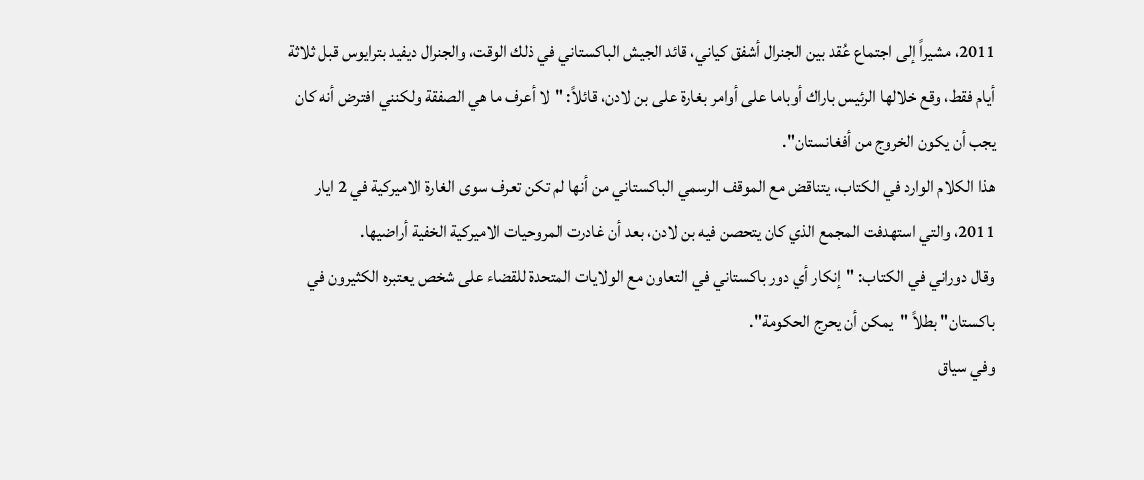2011، مشيراً إلى اجتماع عُقد بين الجنرال أشفق كياني، قائد الجيش الباكستاني في ذلك الوقت، والجنرال ديفيد بترايوس قبل ثلاثة أيام فقط، وقع خلالها الرئيس باراك أوباما على أوامر بغارة على بن لادن، قائلاً: "لا أعرف ما هي الصفقة ولكنني افترض أنه كان يجب أن يكون الخروج من أفغانستان".
هذا الكلام الوارد في الكتاب، يتناقض مع الموقف الرسمي الباكستاني من أنها لم تكن تعرف سوى الغارة الاميركية في 2 ايار 2011، والتي استهدفت المجمع الذي كان يتحصن فيه بن لادن، بعد أن غادرت المروحيات الاميركية الخفية أراضيها.
وقال دوراني في الكتاب: "إنكار أي دور باكستاني في التعاون مع الولايات المتحدة للقضاء على شخص يعتبره الكثيرون في باكستان" بطلاً "يمكن أن يحرج الحكومة".
وفي سياق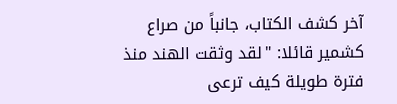آخر كشف الكتاب، جانباً من صراع كشمير قائلا: "لقد وثقت الهند منذ فترة طويلة كيف ترعى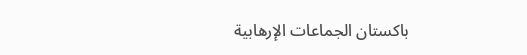باكستان الجماعات الإرهابية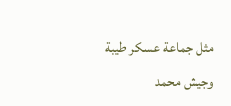مثل جماعة عسكر طيبة وجيش محمد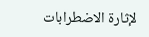لإثارة الاضطرابات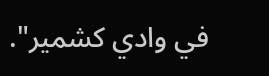في وادي كشمير".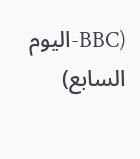(BBC-اليوم السابع)